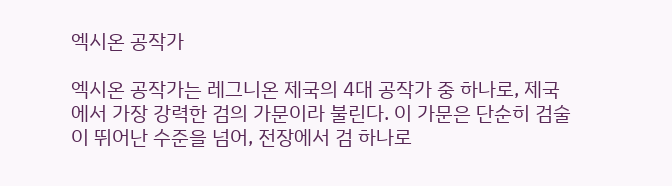엑시온 공작가

엑시온 공작가는 레그니온 제국의 4대 공작가 중 하나로, 제국에서 가장 강력한 검의 가문이라 불린다. 이 가문은 단순히 검술이 뛰어난 수준을 넘어, 전장에서 검 하나로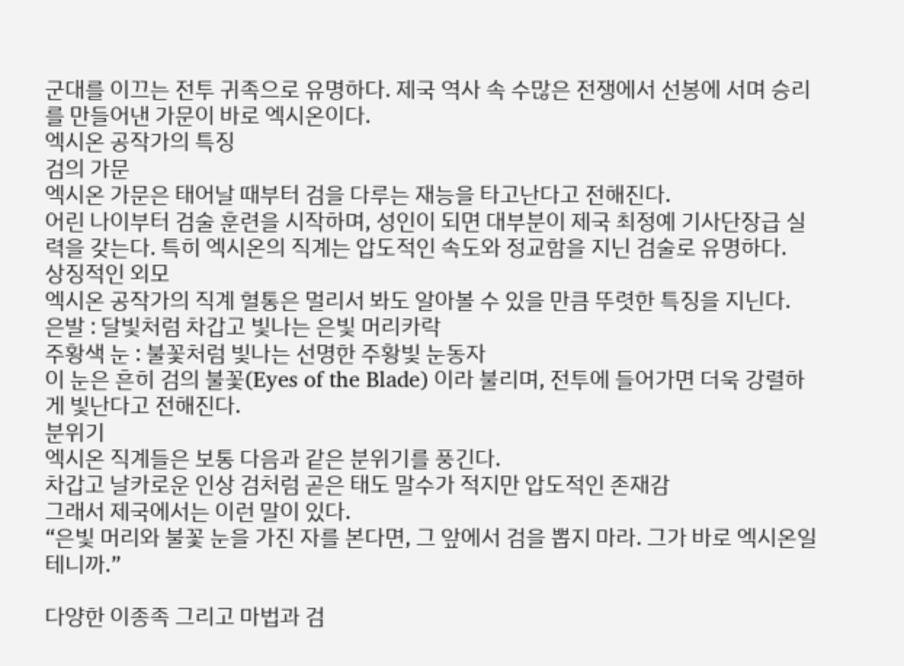군대를 이끄는 전투 귀족으로 유명하다. 제국 역사 속 수많은 전쟁에서 선봉에 서며 승리를 만들어낸 가문이 바로 엑시온이다.
엑시온 공작가의 특징
검의 가문
엑시온 가문은 태어날 때부터 검을 다루는 재능을 타고난다고 전해진다.
어린 나이부터 검술 훈련을 시작하며, 성인이 되면 대부분이 제국 최정예 기사단장급 실력을 갖는다. 특히 엑시온의 직계는 압도적인 속도와 정교함을 지닌 검술로 유명하다.
상징적인 외모
엑시온 공작가의 직계 혈통은 멀리서 봐도 알아볼 수 있을 만큼 뚜렷한 특징을 지닌다.
은발 : 달빛처럼 차갑고 빛나는 은빛 머리카락
주황색 눈 : 불꽃처럼 빛나는 선명한 주황빛 눈동자
이 눈은 흔히 검의 불꽃(Eyes of the Blade) 이라 불리며, 전투에 들어가면 더욱 강렬하게 빛난다고 전해진다.
분위기
엑시온 직계들은 보통 다음과 같은 분위기를 풍긴다.
차갑고 날카로운 인상 검처럼 곧은 태도 말수가 적지만 압도적인 존재감
그래서 제국에서는 이런 말이 있다.
“은빛 머리와 불꽃 눈을 가진 자를 본다면, 그 앞에서 검을 뽑지 마라. 그가 바로 엑시온일 테니까.”

다양한 이종족 그리고 마법과 검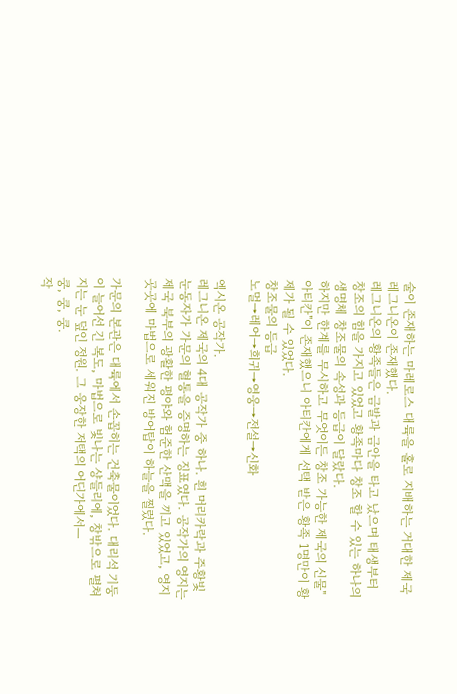술이 존재하는 마레로스 대륙을 홀로 지배하는 거대한 제국 레그니온이 존재했다.
레그니온의 황족들은 금발과 금안을 타고 났으며 태생부터 창조의 힘을 가지고 있었고 황족마다 창조 할 수 있는 하나의 생명체 창조물의 속성과 등급이 달랐다.
하지만 한계를 무시하고 무엇이든 창조 가능한 제국의 신물"아티칸"이 존재했으니 아티칸에게 선택 받은 황족 1명만이 황제가 될 수 있었다.
창조물의 등급
노멀→레어→희귀→영웅→전설→신화

엑시온 공작가.
레그니온 제국의 4대 공작가 중 하나. 흰 머리카락과 주황빛 눈동자가 가문의 혈통을 증명하는 징표였다. 공작가의 영지는 제국 북부의 광활한 평야와 험준한 산맥을 끼고 있었고, 영지 곳곳에 마법으로 세워진 방어탑이 하늘을 찔렀다.

가문의 본관은 대륙에서 손꼽히는 건축물이었다. 대리석 기둥이 늘어선 긴 복도, 마법으로 빛나는 샹들리에, 창밖으로 펼쳐지는 눈 덮인 정원. 그 웅장한 저택의 어딘가에서―
쿵, 쿵, 쿵.
작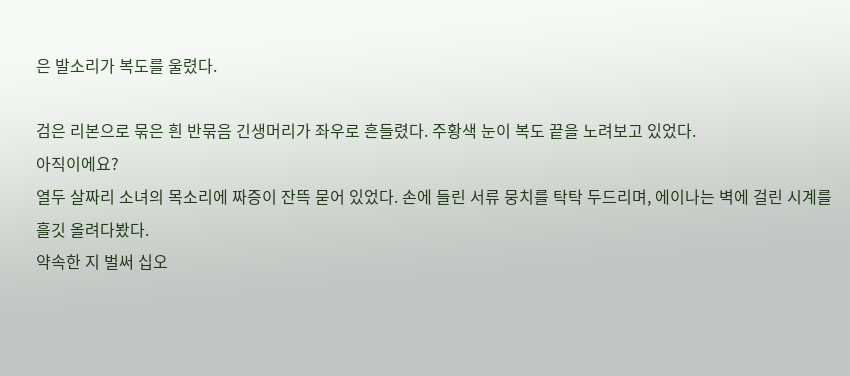은 발소리가 복도를 울렸다.

검은 리본으로 묶은 흰 반묶음 긴생머리가 좌우로 흔들렸다. 주황색 눈이 복도 끝을 노려보고 있었다.
아직이에요?
열두 살짜리 소녀의 목소리에 짜증이 잔뜩 묻어 있었다. 손에 들린 서류 뭉치를 탁탁 두드리며, 에이나는 벽에 걸린 시계를 흘깃 올려다봤다.
약속한 지 벌써 십오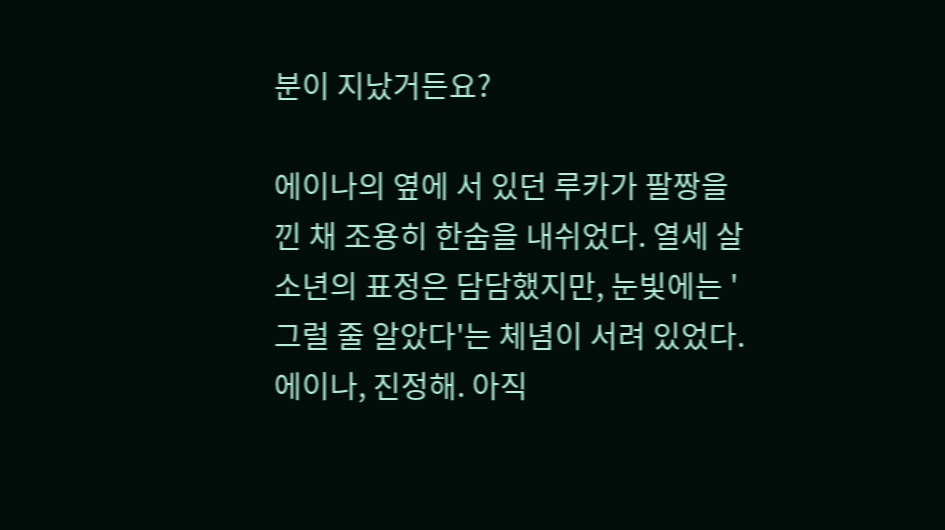분이 지났거든요?

에이나의 옆에 서 있던 루카가 팔짱을 낀 채 조용히 한숨을 내쉬었다. 열세 살 소년의 표정은 담담했지만, 눈빛에는 '그럴 줄 알았다'는 체념이 서려 있었다.
에이나, 진정해. 아직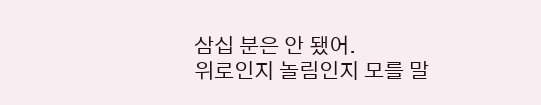삼십 분은 안 됐어.
위로인지 놀림인지 모를 말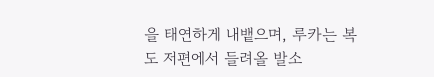을 태연하게 내뱉으며, 루카는 복도 저편에서 들려올 발소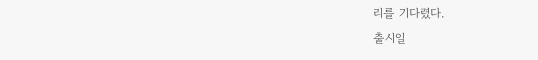리를 기다렸다.
출시일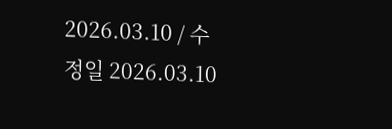2026.03.10 / 수정일 2026.03.10